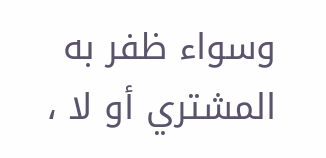وسواء ظفر به المشتري أو لا ،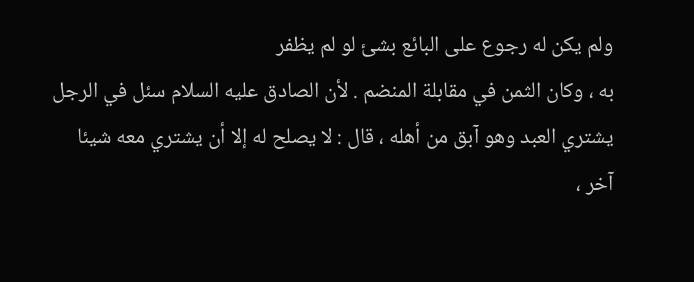ولم يكن له رجوع على البائع بشئ لو لم يظفر
به ، وكان الثمن في مقابلة المنضم . لأن الصادق عليه السلام سئل في الرجل
يشتري العبد وهو آبق من أهله ، قال : لا يصلح له إلا أن يشتري معه شيئا
آخر ،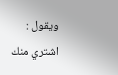ويقول : اشتري منك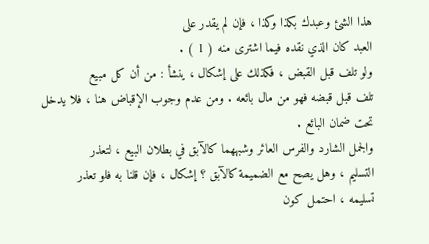هذا الشئ وعبدك بكذا وكذا ، فإن لم يقدر على
العبد كان الذي نقده فيما اشترى منه ( 1 ) .
ولو تلف قبل القبض ، فكذلك على إشكال ، ينشأ : من أن كل مبيع
تلف قبل قبضه فهو من مال بائعه . ومن عدم وجوب الإقباض هنا ، فلا يدخل
تحت ضمان البائع .
والجمل الشارد والفرس العائر وشبههما كالآبق في بطلان البيع ، لتعذر
التسليم ، وهل يصح مع الضميمة كالآبق ؟ إشكال ، فإن قلنا به فلو تعذر
تسليمه ، احتمل كون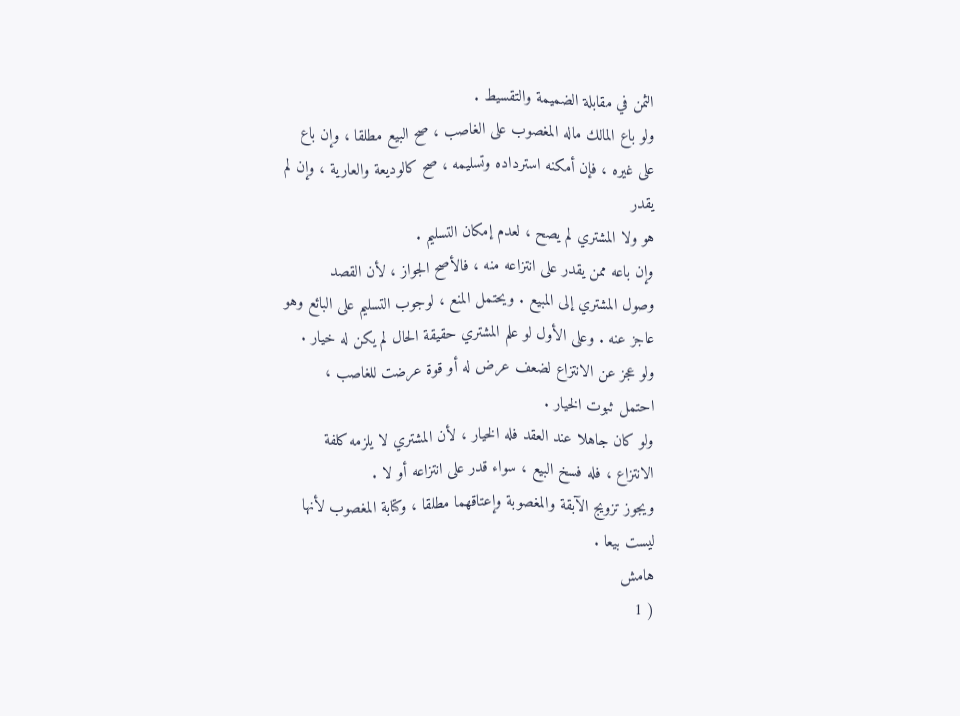الثمن في مقابلة الضميمة والتقسيط .
ولو باع المالك ماله المغصوب على الغاصب ، صح البيع مطلقا ، وإن باع
على غيره ، فإن أمكنه استرداده وتسليمه ، صح كالوديعة والعارية ، وإن لم يقدر
هو ولا المشتري لم يصح ، لعدم إمكان التسليم .
وإن باعه ممن يقدر على انتزاعه منه ، فالأصح الجواز ، لأن القصد
وصول المشتري إلى المبيع . ويحتمل المنع ، لوجوب التسليم على البائع وهو
عاجز عنه . وعلى الأول لو علم المشتري حقيقة الحال لم يكن له خيار .
ولو عجز عن الانتزاع لضعف عرض له أو قوة عرضت للغاصب ،
احتمل ثبوت الخيار .
ولو كان جاهلا عند العقد فله الخيار ، لأن المشتري لا يلزمه كلفة
الانتزاع ، فله فسخ البيع ، سواء قدر على انتزاعه أو لا .
ويجوز تزويج الآبقة والمغصوبة وإعتاقهما مطلقا ، وكتابة المغصوب لأنها
ليست بيعا .
هامش
( 1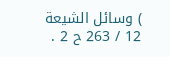) وسائل الشيعة 12 / 263 ح 2 .